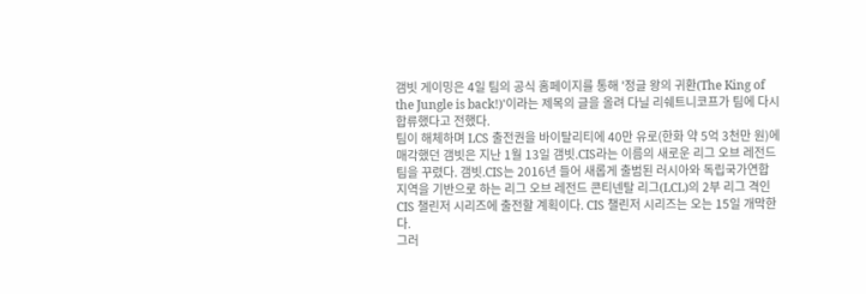갬빗 게이밍은 4일 팀의 공식 홈페이지를 통해 '정글 왕의 귀환(The King of the Jungle is back!)'이라는 제목의 글을 올려 다닐 리쉐트니코프가 팀에 다시 합류했다고 전했다.
팀이 해체하며 LCS 출전권을 바이탈리티에 40만 유로(한화 약 5억 3천만 원)에 매각했던 갬빗은 지난 1월 13일 갬빗.CIS라는 이름의 새로운 리그 오브 레전드 팀을 꾸렸다. 갬빗.CIS는 2016년 들어 새롭게 출범된 러시아와 독립국가연합 지역을 기반으로 하는 리그 오브 레전드 콘티넨탈 리그(LCL)의 2부 리그 격인 CIS 챌린저 시리즈에 출전할 계획이다. CIS 챌린저 시리즈는 오는 15일 개막한다.
그러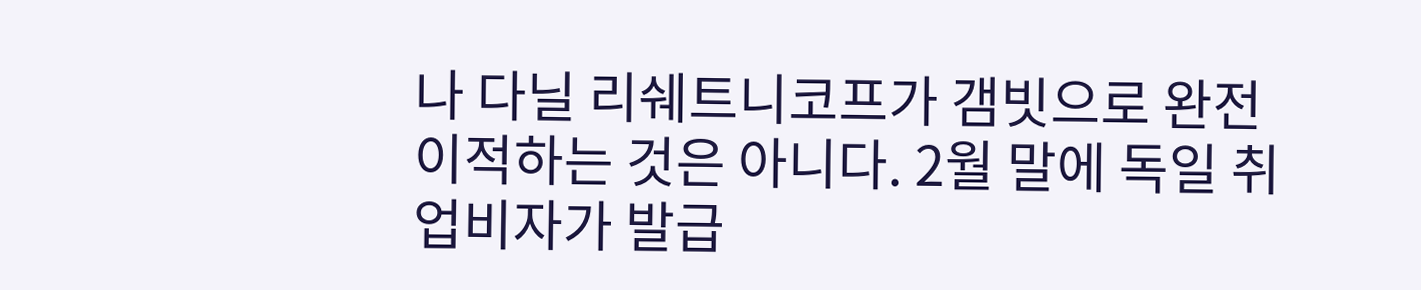나 다닐 리쉐트니코프가 갬빗으로 완전 이적하는 것은 아니다. 2월 말에 독일 취업비자가 발급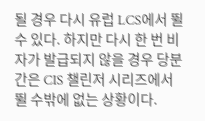될 경우 다시 유럽 LCS에서 뛸 수 있다. 하지만 다시 한 번 비자가 발급되지 않을 경우 당분간은 CIS 챌린저 시리즈에서 뛸 수밖에 없는 상황이다.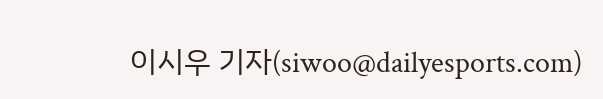이시우 기자(siwoo@dailyesports.com)